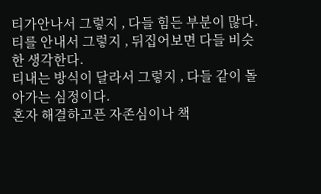티가안나서 그렇지 , 다들 힘든 부분이 많다.
티를 안내서 그렇지 , 뒤집어보면 다들 비슷한 생각한다.
티내는 방식이 달라서 그렇지 , 다들 같이 돌아가는 심정이다.
혼자 해결하고픈 자존심이나 책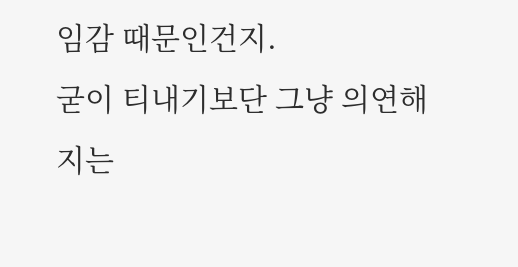임감 때문인건지.
굳이 티내기보단 그냥 의연해지는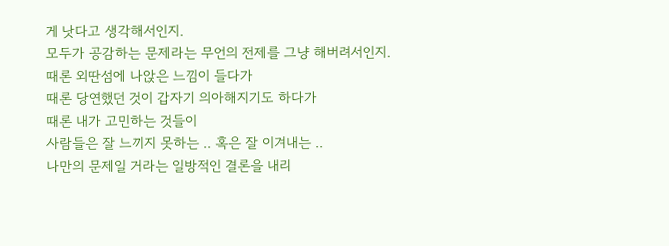게 낫다고 생각해서인지.
모두가 공감하는 문제라는 무언의 전제를 그냥 해버려서인지.
때론 외딴섬에 나앉은 느낌이 들다가
때론 당연했던 것이 갑자기 의아해지기도 하다가
때론 내가 고민하는 것들이
사람들은 잘 느끼지 못하는 .. 혹은 잘 이겨내는 ..
나만의 문제일 거라는 일방적인 결론을 내리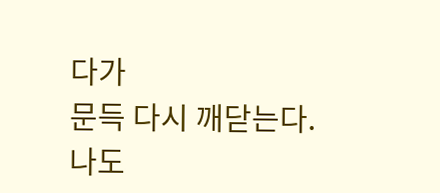다가
문득 다시 깨닫는다.
나도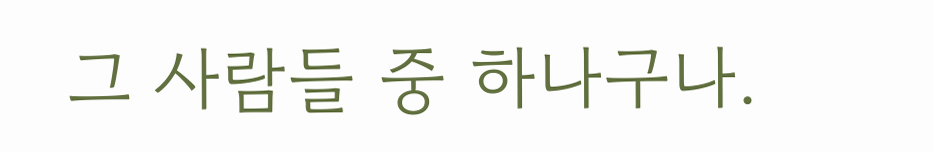그 사람들 중 하나구나.